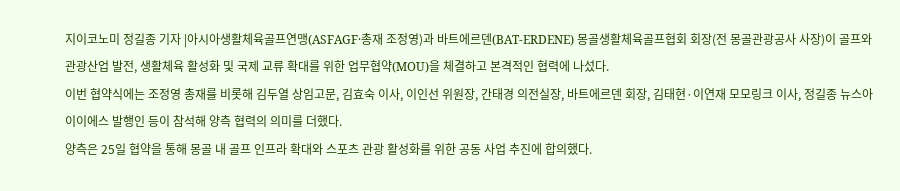지이코노미 정길종 기자 |아시아생활체육골프연맹(ASFAGF·총재 조정영)과 바트에르덴(BAT-ERDENE) 몽골생활체육골프협회 회장(전 몽골관광공사 사장)이 골프와 관광산업 발전, 생활체육 활성화 및 국제 교류 확대를 위한 업무협약(MOU)을 체결하고 본격적인 협력에 나섰다.
이번 협약식에는 조정영 총재를 비롯해 김두열 상임고문, 김효숙 이사, 이인선 위원장, 간태경 의전실장, 바트에르덴 회장, 김태현·이연재 모모링크 이사, 정길종 뉴스아이이에스 발행인 등이 참석해 양측 협력의 의미를 더했다.
양측은 25일 협약을 통해 몽골 내 골프 인프라 확대와 스포츠 관광 활성화를 위한 공동 사업 추진에 합의했다.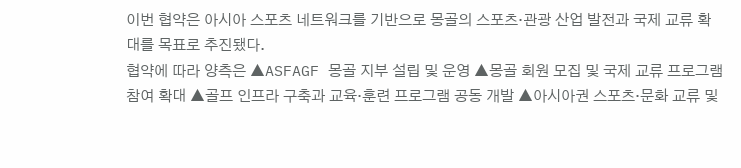이번 협약은 아시아 스포츠 네트워크를 기반으로 몽골의 스포츠·관광 산업 발전과 국제 교류 확대를 목표로 추진됐다.
협약에 따라 양측은 ▲ASFAGF 몽골 지부 설립 및 운영 ▲몽골 회원 모집 및 국제 교류 프로그램 참여 확대 ▲골프 인프라 구축과 교육·훈련 프로그램 공동 개발 ▲아시아권 스포츠·문화 교류 및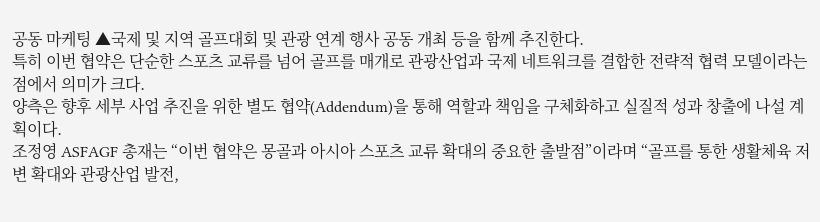공동 마케팅 ▲국제 및 지역 골프대회 및 관광 연계 행사 공동 개최 등을 함께 추진한다.
특히 이번 협약은 단순한 스포츠 교류를 넘어 골프를 매개로 관광산업과 국제 네트워크를 결합한 전략적 협력 모델이라는 점에서 의미가 크다.
양측은 향후 세부 사업 추진을 위한 별도 협약(Addendum)을 통해 역할과 책임을 구체화하고 실질적 성과 창출에 나설 계획이다.
조정영 ASFAGF 총재는 “이번 협약은 몽골과 아시아 스포츠 교류 확대의 중요한 출발점”이라며 “골프를 통한 생활체육 저변 확대와 관광산업 발전,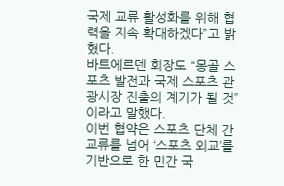국제 교류 활성화를 위해 협력을 지속 확대하겠다”고 밝혔다.
바트에르덴 회장도 “몽골 스포츠 발전과 국제 스포츠 관광시장 진출의 계기가 될 것”이라고 말했다.
이번 협약은 스포츠 단체 간 교류를 넘어 ‘스포츠 외교’를 기반으로 한 민간 국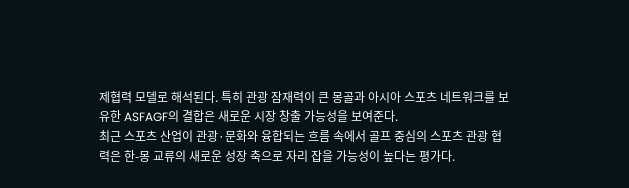제협력 모델로 해석된다. 특히 관광 잠재력이 큰 몽골과 아시아 스포츠 네트워크를 보유한 ASFAGF의 결합은 새로운 시장 창출 가능성을 보여준다.
최근 스포츠 산업이 관광·문화와 융합되는 흐름 속에서 골프 중심의 스포츠 관광 협력은 한-몽 교류의 새로운 성장 축으로 자리 잡을 가능성이 높다는 평가다.